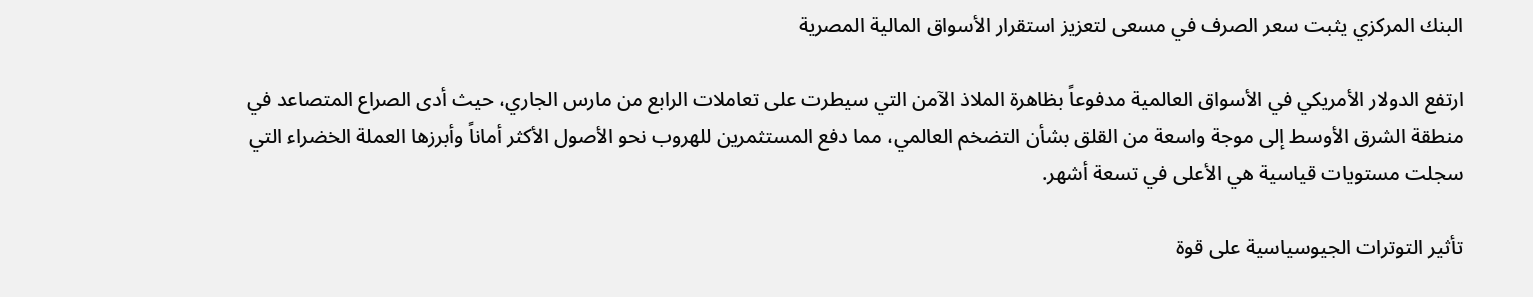البنك المركزي يثبت سعر الصرف في مسعى لتعزيز استقرار الأسواق المالية المصرية

ارتفع الدولار الأمريكي في الأسواق العالمية مدفوعاً بظاهرة الملاذ الآمن التي سيطرت على تعاملات الرابع من مارس الجاري، حيث أدى الصراع المتصاعد في منطقة الشرق الأوسط إلى موجة واسعة من القلق بشأن التضخم العالمي، مما دفع المستثمرين للهروب نحو الأصول الأكثر أماناً وأبرزها العملة الخضراء التي سجلت مستويات قياسية هي الأعلى في تسعة أشهر.

تأثير التوترات الجيوسياسية على قوة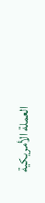العملة الأمريكية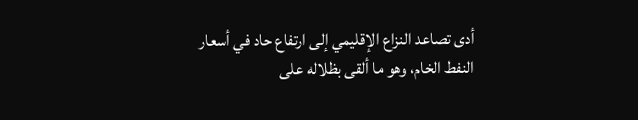أدى تصاعد النزاع الإقليمي إلى ارتفاع حاد في أسعار النفط الخام، وهو ما ألقى بظلاله على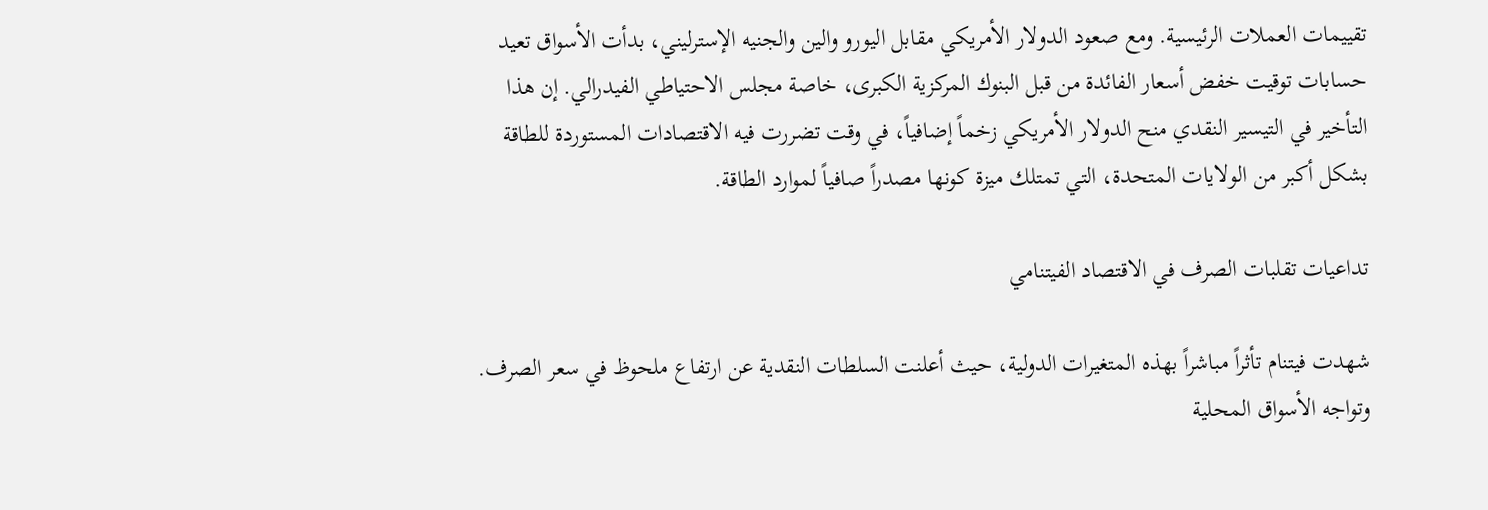تقييمات العملات الرئيسية. ومع صعود الدولار الأمريكي مقابل اليورو والين والجنيه الإسترليني، بدأت الأسواق تعيد حسابات توقيت خفض أسعار الفائدة من قبل البنوك المركزية الكبرى، خاصة مجلس الاحتياطي الفيدرالي. إن هذا التأخير في التيسير النقدي منح الدولار الأمريكي زخماً إضافياً، في وقت تضررت فيه الاقتصادات المستوردة للطاقة بشكل أكبر من الولايات المتحدة، التي تمتلك ميزة كونها مصدراً صافياً لموارد الطاقة.

تداعيات تقلبات الصرف في الاقتصاد الفيتنامي

شهدت فيتنام تأثراً مباشراً بهذه المتغيرات الدولية، حيث أعلنت السلطات النقدية عن ارتفاع ملحوظ في سعر الصرف. وتواجه الأسواق المحلية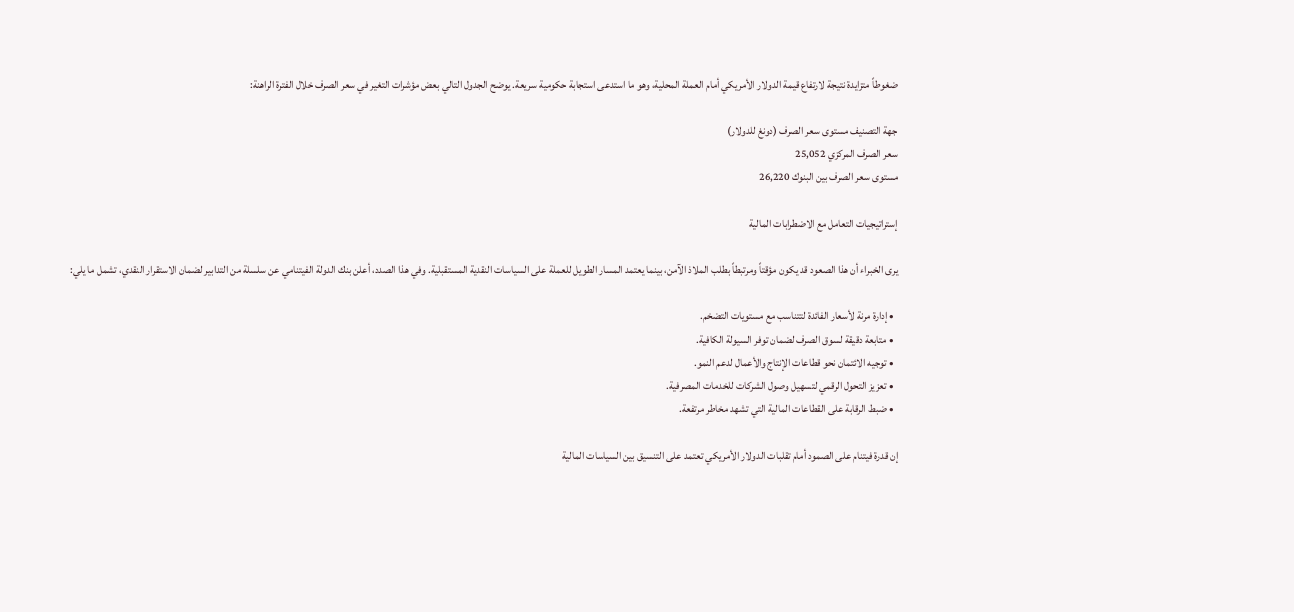ضغوطاً متزايدة نتيجة لارتفاع قيمة الدولار الأمريكي أمام العملة المحلية، وهو ما استدعى استجابة حكومية سريعة. يوضح الجدول التالي بعض مؤشرات التغير في سعر الصرف خلال الفترة الراهنة:

جهة التصنيف مستوى سعر الصرف (دونغ للدولار)
سعر الصرف المركزي 25,052
مستوى سعر الصرف بين البنوك 26,220

إستراتيجيات التعامل مع الاضطرابات المالية

يرى الخبراء أن هذا الصعود قد يكون مؤقتاً ومرتبطاً بطلب الملاذ الآمن، بينما يعتمد المسار الطويل للعملة على السياسات النقدية المستقبلية. وفي هذا الصدد، أعلن بنك الدولة الفيتنامي عن سلسلة من التدابير لضمان الاستقرار النقدي، تشمل ما يلي:

  • إدارة مرنة لأسعار الفائدة لتتناسب مع مستويات التضخم.
  • متابعة دقيقة لسوق الصرف لضمان توفر السيولة الكافية.
  • توجيه الائتمان نحو قطاعات الإنتاج والأعمال لدعم النمو.
  • تعزيز التحول الرقمي لتسهيل وصول الشركات للخدمات المصرفية.
  • ضبط الرقابة على القطاعات المالية التي تشهد مخاطر مرتفعة.

إن قدرة فيتنام على الصمود أمام تقلبات الدولار الأمريكي تعتمد على التنسيق بين السياسات المالية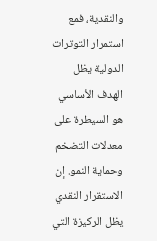والنقدية، فمع استمرار التوترات الدولية يظل الهدف الأساسي هو السيطرة على معدلات التضخم وحماية النمو. إن الاستقرار النقدي يظل الركيزة التي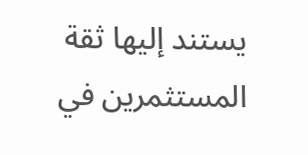يستند إليها ثقة المستثمرين في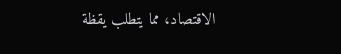الاقتصاد، مما يتطلب يقظة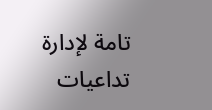تامة لإدارة تداعيات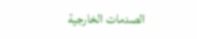الصدمات الخارجية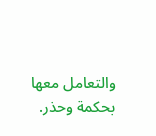والتعامل معها بحكمة وحذر.